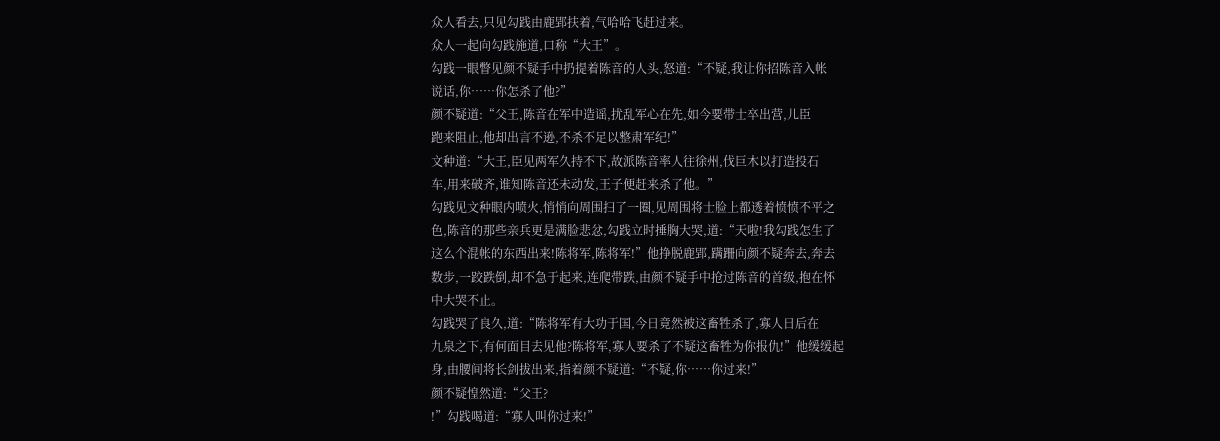众人看去,只见勾践由鹿郢扶着,气哈哈飞赶过来。
众人一起向勾践施道,口称“大王”。
勾践一眼瞥见颜不疑手中扔提着陈音的人头,怒道:“不疑,我让你招陈音入帐
说话,你……你怎杀了他?”
颜不疑道:“父王,陈音在军中造谣,扰乱军心在先,如今要带士卒出营,儿臣
跑来阻止,他却出言不逊,不杀不足以整肃军纪!”
文种道:“大王,臣见两军久持不下,故派陈音率人往徐州,伐巨木以打造投石
车,用来破齐,谁知陈音还未动发,王子便赶来杀了他。”
勾践见文种眼内喷火,悄悄向周围扫了一圈,见周围将士脸上都透着愤愤不平之
色,陈音的那些亲兵更是满脸悲忿,勾践立时捶胸大哭,道:“天啦!我勾践怎生了
这么个混帐的东西出来!陈将军,陈将军!”他挣脱鹿郢,蹒跚向颜不疑奔去,奔去
数步,一跤跌倒,却不急于起来,连爬带跌,由颜不疑手中抢过陈音的首级,抱在怀
中大哭不止。
勾践哭了良久,道:“陈将军有大功于国,今日竟然被这畜牲杀了,寡人日后在
九泉之下,有何面目去见他?陈将军,寡人要杀了不疑这畜牲为你报仇!”他缓缓起
身,由腰间将长剑拔出来,指着颜不疑道:“不疑,你……你过来!”
颜不疑惶然道:“父王?
!”勾践喝道:“寡人叫你过来!”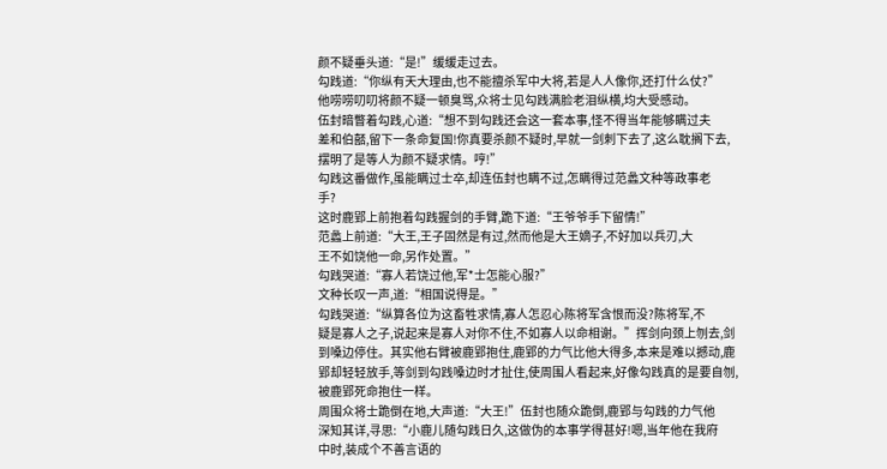颜不疑垂头道:“是!”缓缓走过去。
勾践道:“你纵有天大理由,也不能擅杀军中大将,若是人人像你,还打什么仗?”
他唠唠叨叨将颜不疑一顿臭骂,众将士见勾践满脸老泪纵横,均大受感动。
伍封暗瞥着勾践,心道:“想不到勾践还会这一套本事,怪不得当年能够瞒过夫
差和伯嚭,留下一条命复国!你真要杀颜不疑时,早就一剑刺下去了,这么耽搁下去,
摆明了是等人为颜不疑求情。哼!”
勾践这番做作,虽能瞒过士卒,却连伍封也瞒不过,怎瞒得过范蠡文种等政事老
手?
这时鹿郢上前抱着勾践握剑的手臂,跪下道:“王爷爷手下留情!”
范蠡上前道:“大王,王子固然是有过,然而他是大王嫡子,不好加以兵刃,大
王不如饶他一命,另作处置。”
勾践哭道:“寡人若饶过他,军*士怎能心服?”
文种长叹一声,道:“相国说得是。”
勾践哭道:“纵算各位为这畜牲求情,寡人怎忍心陈将军含恨而没?陈将军,不
疑是寡人之子,说起来是寡人对你不住,不如寡人以命相谢。”挥剑向颈上刎去,剑
到嗓边停住。其实他右臂被鹿郢抱住,鹿郢的力气比他大得多,本来是难以撼动,鹿
郢却轻轻放手,等剑到勾践嗓边时才扯住,使周围人看起来,好像勾践真的是要自刎,
被鹿郢死命抱住一样。
周围众将士跪倒在地,大声道:“大王!”伍封也随众跪倒,鹿郢与勾践的力气他
深知其详,寻思:“小鹿儿随勾践日久,这做伪的本事学得甚好!嗯,当年他在我府
中时,装成个不善言语的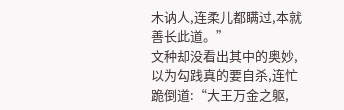木讷人,连柔儿都瞒过,本就善长此道。”
文种却没看出其中的奥妙,以为勾践真的要自杀,连忙跪倒道:“大王万金之躯,